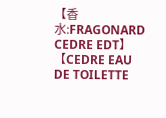【香水:FRAGONARD CEDRE EDT】
【CEDRE EAU DE TOILETTE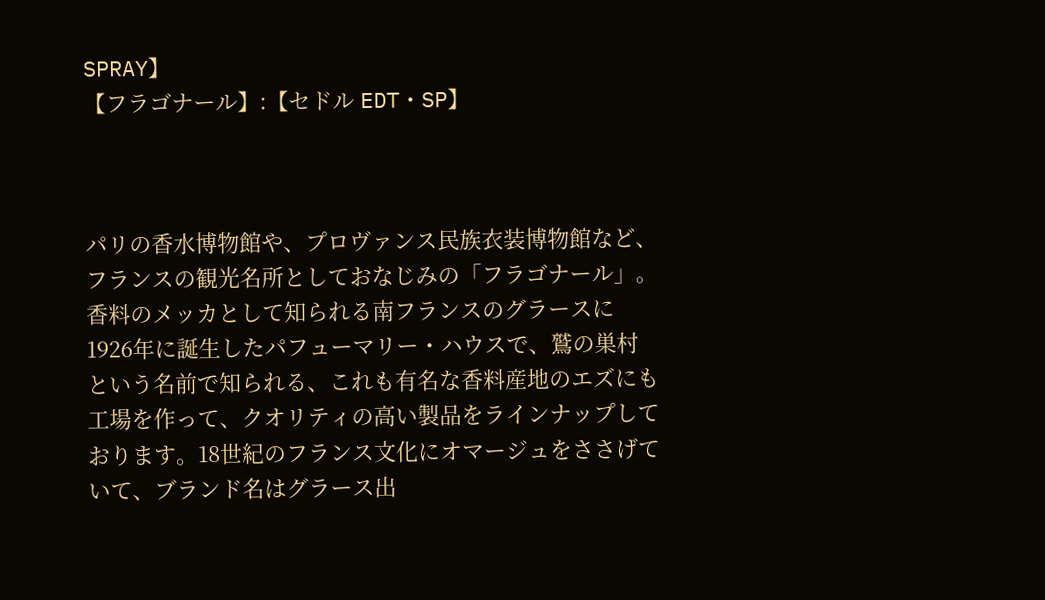SPRAY】
【フラゴナール】:【セドル EDT・SP】



パリの香水博物館や、プロヴァンス民族衣装博物館など、フランスの観光名所としておなじみの「フラゴナール」。香料のメッカとして知られる南フランスのグラースに1926年に誕生したパフューマリー・ハウスで、鷲の巣村という名前で知られる、これも有名な香料産地のエズにも工場を作って、クオリティの高い製品をラインナップしております。18世紀のフランス文化にオマージュをささげていて、ブランド名はグラース出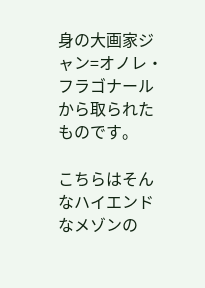身の大画家ジャン=オノレ・フラゴナールから取られたものです。

こちらはそんなハイエンドなメゾンの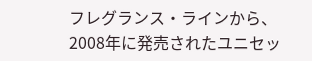フレグランス・ラインから、2008年に発売されたユニセッ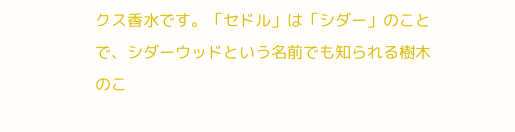クス香水です。「セドル」は「シダー」のことで、シダーウッドという名前でも知られる樹木のこ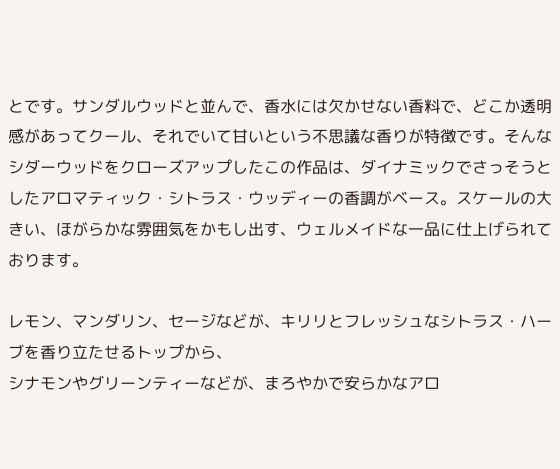とです。サンダルウッドと並んで、香水には欠かせない香料で、どこか透明感があってクール、それでいて甘いという不思議な香りが特徴です。そんなシダーウッドをクローズアップしたこの作品は、ダイナミックでさっそうとしたアロマティック・シトラス・ウッディーの香調がベース。スケールの大きい、ほがらかな雰囲気をかもし出す、ウェルメイドな一品に仕上げられております。

レモン、マンダリン、セージなどが、キリリとフレッシュなシトラス・ハーブを香り立たせるトップから、
シナモンやグリーンティーなどが、まろやかで安らかなアロ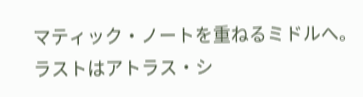マティック・ノートを重ねるミドルへ。
ラストはアトラス・シ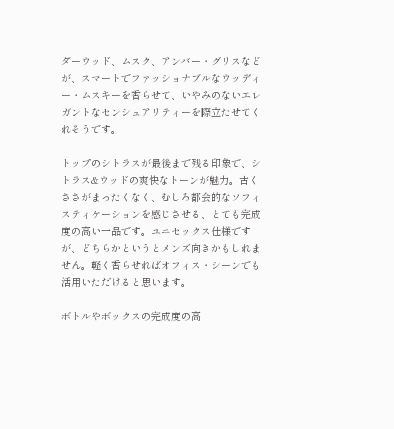ダーウッド、ムスク、アンバー・グリスなどが、スマートでファッショナブルなウッディー・ムスキーを香らせて、いやみのないエレガントなセンシュアリティーを際立たせてくれそうです。

トップのシトラスが最後まで残る印象で、シトラス&ウッドの爽快なトーンが魅力。古くささがまったくなく、むしろ都会的なソフィスティケーションを感じさせる、とても完成度の高い一品です。ユニセックス仕様ですが、どちらかというとメンズ向きかもしれません。軽く香らせればオフィス・シーンでも活用いただけると思います。

ボトルやボックスの完成度の高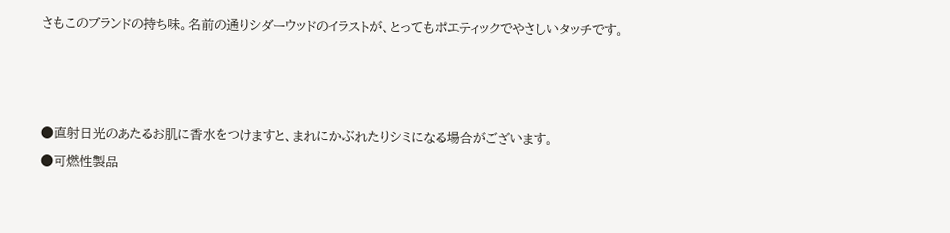さもこのブランドの持ち味。名前の通りシダーウッドのイラストが、とってもポエティックでやさしいタッチです。



●直射日光のあたるお肌に香水をつけますと、まれにかぶれたりシミになる場合がございます。
●可燃性製品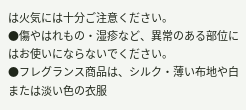は火気には十分ご注意ください。
●傷やはれもの・湿疹など、異常のある部位にはお使いにならないでください。
●フレグランス商品は、シルク・薄い布地や白または淡い色の衣服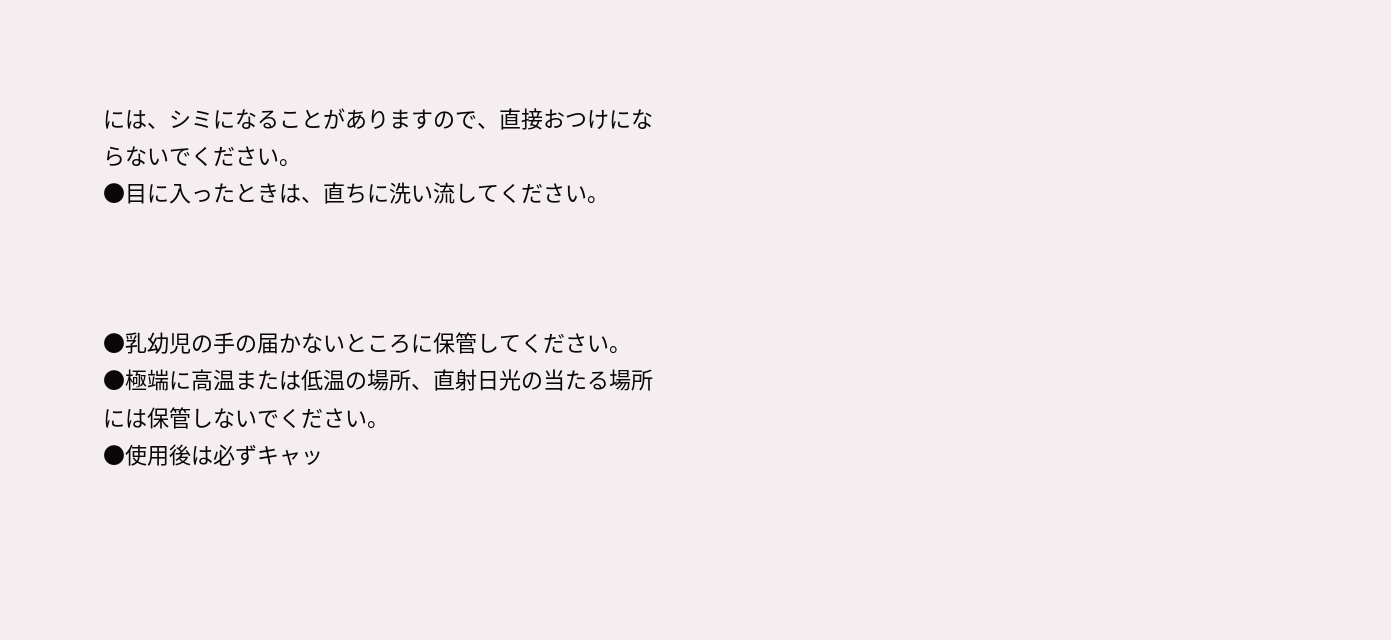には、シミになることがありますので、直接おつけにならないでください。
●目に入ったときは、直ちに洗い流してください。



●乳幼児の手の届かないところに保管してください。
●極端に高温または低温の場所、直射日光の当たる場所には保管しないでください。
●使用後は必ずキャッ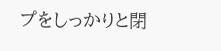プをしっかりと閉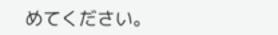めてください。